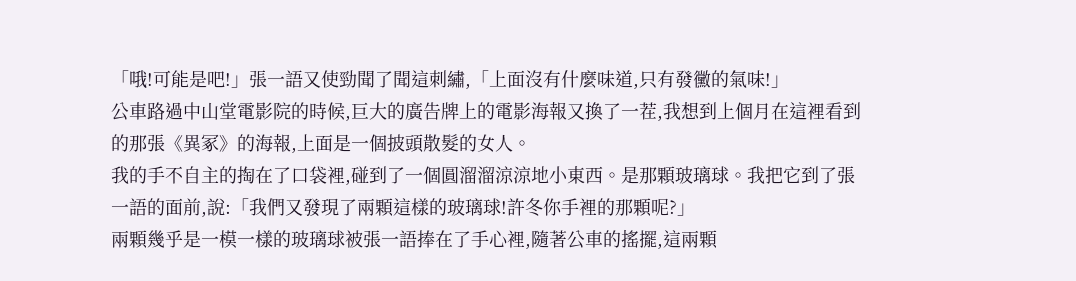「哦!可能是吧!」張一語又使勁聞了聞這刺繡,「上面沒有什麼味道,只有發黴的氣味!」
公車路過中山堂電影院的時候,巨大的廣告牌上的電影海報又換了一茬,我想到上個月在這裡看到的那張《異冢》的海報,上面是一個披頭散髮的女人。
我的手不自主的掏在了口袋裡,碰到了一個圓溜溜涼涼地小東西。是那顆玻璃球。我把它到了張一語的面前,說:「我們又發現了兩顆這樣的玻璃球!許冬你手裡的那顆呢?」
兩顆幾乎是一模一樣的玻璃球被張一語捧在了手心裡,隨著公車的搖擺,這兩顆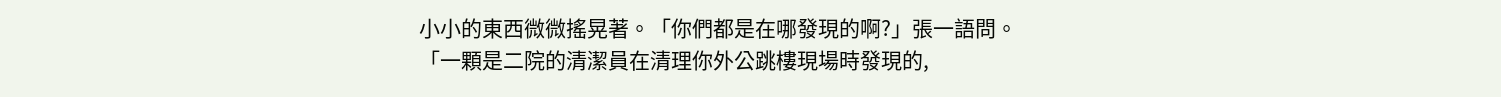小小的東西微微搖晃著。「你們都是在哪發現的啊?」張一語問。
「一顆是二院的清潔員在清理你外公跳樓現場時發現的,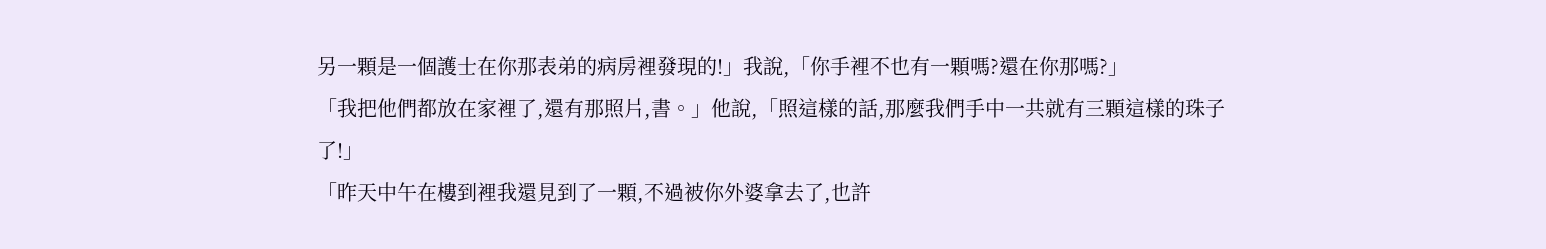另一顆是一個護士在你那表弟的病房裡發現的!」我說,「你手裡不也有一顆嗎?還在你那嗎?」
「我把他們都放在家裡了,還有那照片,書。」他說,「照這樣的話,那麼我們手中一共就有三顆這樣的珠子了!」
「昨天中午在樓到裡我還見到了一顆,不過被你外婆拿去了,也許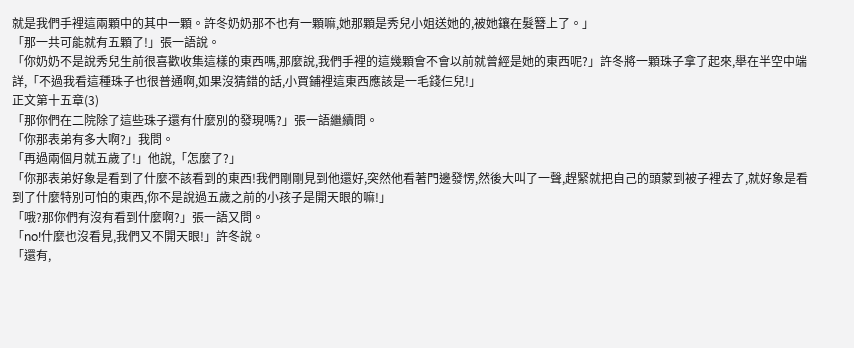就是我們手裡這兩顆中的其中一顆。許冬奶奶那不也有一顆嘛,她那顆是秀兒小姐送她的,被她鑲在髮簪上了。」
「那一共可能就有五顆了!」張一語說。
「你奶奶不是說秀兒生前很喜歡收集這樣的東西嗎,那麼說,我們手裡的這幾顆會不會以前就曾經是她的東西呢?」許冬將一顆珠子拿了起來,舉在半空中端詳,「不過我看這種珠子也很普通啊,如果沒猜錯的話,小買鋪裡這東西應該是一毛錢仨兒!」
正文第十五章(3)
「那你們在二院除了這些珠子還有什麼別的發現嗎?」張一語繼續問。
「你那表弟有多大啊?」我問。
「再過兩個月就五歲了!」他說,「怎麼了?」
「你那表弟好象是看到了什麼不該看到的東西!我們剛剛見到他還好,突然他看著門邊發愣,然後大叫了一聲,趕緊就把自己的頭蒙到被子裡去了,就好象是看到了什麼特別可怕的東西,你不是說過五歲之前的小孩子是開天眼的嘛!」
「哦?那你們有沒有看到什麼啊?」張一語又問。
「no!什麼也沒看見,我們又不開天眼!」許冬說。
「還有,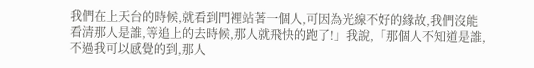我們在上天台的時候,就看到門裡站著一個人,可因為光線不好的緣故,我們沒能看清那人是誰,等追上的去時候,那人就飛快的跑了!」我說,「那個人不知道是誰,不過我可以感覺的到,那人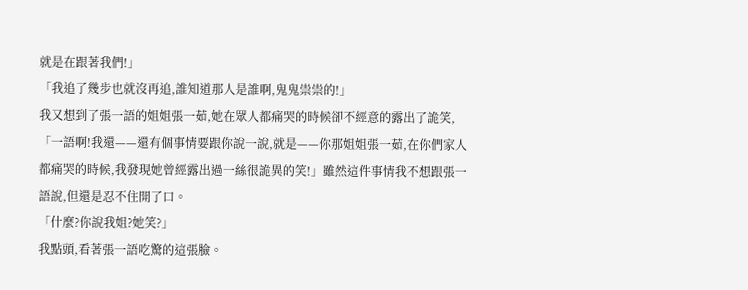就是在跟著我們!」
「我追了幾步也就沒再追,誰知道那人是誰啊,鬼鬼祟祟的!」
我又想到了張一語的姐姐張一茹,她在眾人都痛哭的時候卻不經意的露出了詭笑,「一語啊!我還——還有個事情要跟你說一說,就是——你那姐姐張一茹,在你們家人都痛哭的時候,我發現她曾經露出過一絲很詭異的笑!」雖然這件事情我不想跟張一語說,但還是忍不住開了口。
「什麼?你說我姐?她笑?」
我點頭,看著張一語吃驚的這張臉。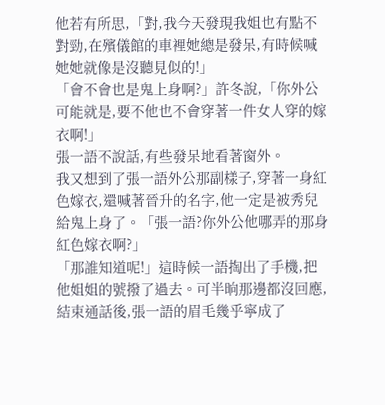他若有所思,「對,我今天發現我姐也有點不對勁,在殯儀館的車裡她總是發呆,有時候喊她她就像是沒聽見似的!」
「會不會也是鬼上身啊?」許冬說,「你外公可能就是,要不他也不會穿著一件女人穿的嫁衣啊!」
張一語不說話,有些發呆地看著窗外。
我又想到了張一語外公那副樣子,穿著一身紅色嫁衣,還喊著晉升的名字,他一定是被秀兒給鬼上身了。「張一語?你外公他哪弄的那身紅色嫁衣啊?」
「那誰知道呢!」這時候一語掏出了手機,把他姐姐的號撥了過去。可半晌那邊都沒回應,結束通話後,張一語的眉毛幾乎寧成了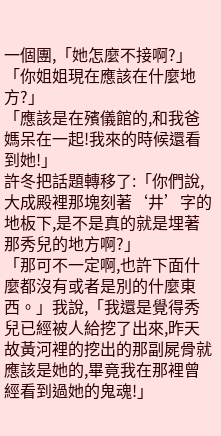一個團,「她怎麼不接啊?」
「你姐姐現在應該在什麼地方?」
「應該是在殯儀館的,和我爸媽呆在一起!我來的時候還看到她!」
許冬把話題轉移了:「你們說,大成殿裡那塊刻著‘井’字的地板下,是不是真的就是埋著那秀兒的地方啊?」
「那可不一定啊,也許下面什麼都沒有或者是別的什麼東西。」我說,「我還是覺得秀兒已經被人給挖了出來,昨天故黃河裡的挖出的那副屍骨就應該是她的,畢竟我在那裡曾經看到過她的鬼魂!」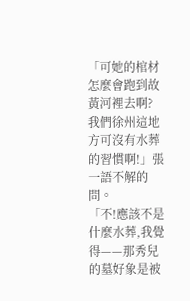「可她的棺材怎麼會跑到故黃河裡去啊?我們徐州這地方可沒有水葬的習慣啊!」張一語不解的問。
「不!應該不是什麼水葬,我覺得——那秀兒的墓好象是被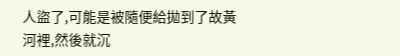人盜了,可能是被隨便給拋到了故黃河裡,然後就沉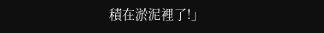積在淤泥裡了!」